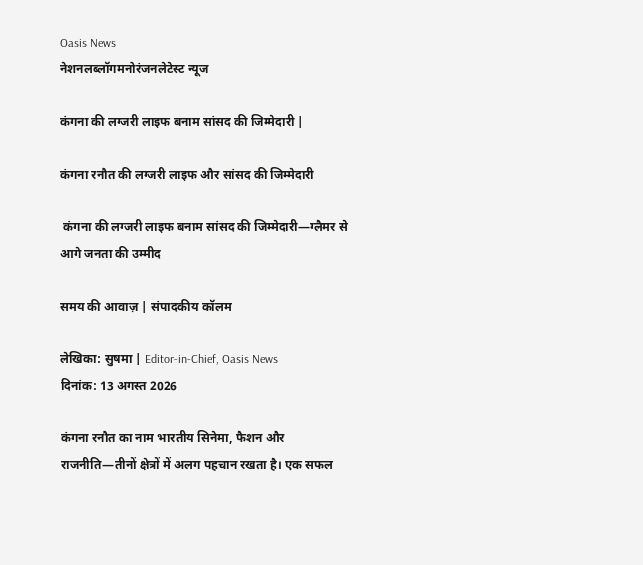Oasis News
नेशनलब्लॉगमनोरंजनलेटेस्ट न्यूज

कंगना की लग्जरी लाइफ बनाम सांसद की जिम्मेदारी |

कंगना रनौत की लग्जरी लाइफ और सांसद की जिम्मेदारी

 कंगना की लग्जरी लाइफ बनाम सांसद की जिम्मेदारी—ग्लैमर से आगे जनता की उम्मीद

समय की आवाज़ | संपादकीय कॉलम

लेखिका: सुषमा | Editor-in-Chief, Oasis News
दिनांक: 13 अगस्त 2026

कंगना रनौत का नाम भारतीय सिनेमा, फैशन और राजनीति—तीनों क्षेत्रों में अलग पहचान रखता है। एक सफल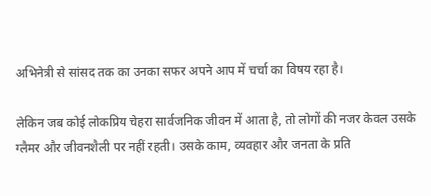अभिनेत्री से सांसद तक का उनका सफर अपने आप में चर्चा का विषय रहा है।

लेकिन जब कोई लोकप्रिय चेहरा सार्वजनिक जीवन में आता है, तो लोगों की नजर केवल उसके ग्लैमर और जीवनशैली पर नहीं रहती। उसके काम, व्यवहार और जनता के प्रति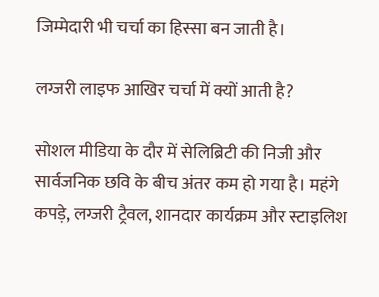जिम्मेदारी भी चर्चा का हिस्सा बन जाती है।

लग्जरी लाइफ आखिर चर्चा में क्यों आती है?

सोशल मीडिया के दौर में सेलिब्रिटी की निजी और सार्वजनिक छवि के बीच अंतर कम हो गया है। महंगे कपड़े, लग्जरी ट्रैवल, शानदार कार्यक्रम और स्टाइलिश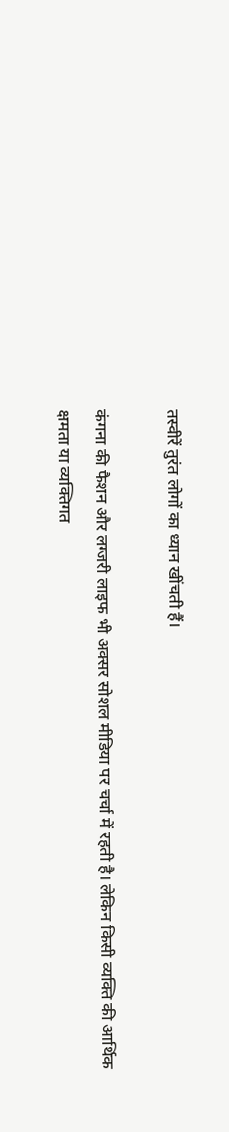तस्वीरें तुरंत लोगों का ध्यान खींचती हैं।

कंगना की फैशन और लग्जरी लाइफ भी अक्सर सोशल मीडिया पर चर्चा में रहती है। लेकिन किसी व्यक्ति की आर्थिक क्षमता या व्यक्तिगत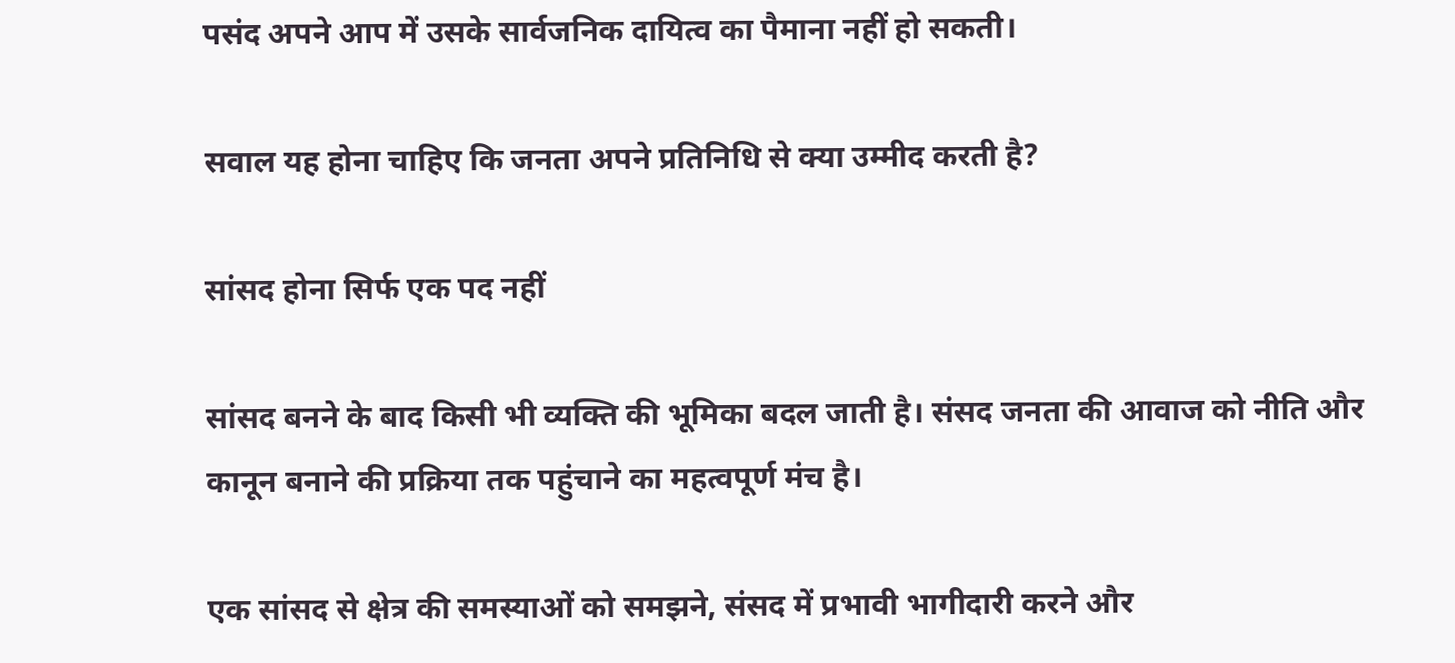पसंद अपने आप में उसके सार्वजनिक दायित्व का पैमाना नहीं हो सकती।

सवाल यह होना चाहिए कि जनता अपने प्रतिनिधि से क्या उम्मीद करती है?

सांसद होना सिर्फ एक पद नहीं

सांसद बनने के बाद किसी भी व्यक्ति की भूमिका बदल जाती है। संसद जनता की आवाज को नीति और कानून बनाने की प्रक्रिया तक पहुंचाने का महत्वपूर्ण मंच है।

एक सांसद से क्षेत्र की समस्याओं को समझने, संसद में प्रभावी भागीदारी करने और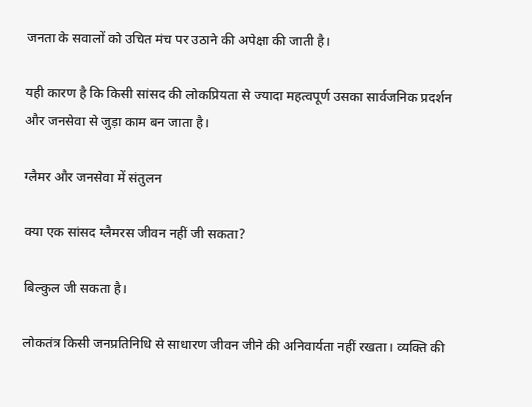जनता के सवालों को उचित मंच पर उठाने की अपेक्षा की जाती है।

यही कारण है कि किसी सांसद की लोकप्रियता से ज्यादा महत्वपूर्ण उसका सार्वजनिक प्रदर्शन और जनसेवा से जुड़ा काम बन जाता है।

ग्लैमर और जनसेवा में संतुलन

क्या एक सांसद ग्लैमरस जीवन नहीं जी सकता?

बिल्कुल जी सकता है।

लोकतंत्र किसी जनप्रतिनिधि से साधारण जीवन जीने की अनिवार्यता नहीं रखता। व्यक्ति की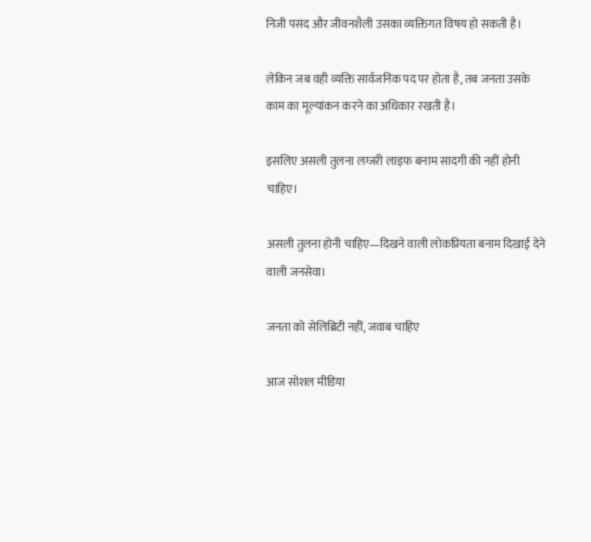निजी पसंद और जीवनशैली उसका व्यक्तिगत विषय हो सकती है।

लेकिन जब वही व्यक्ति सार्वजनिक पद पर होता है, तब जनता उसके काम का मूल्यांकन करने का अधिकार रखती है।

इसलिए असली तुलना लग्जरी लाइफ बनाम सादगी की नहीं होनी चाहिए।

असली तुलना होनी चाहिए—दिखने वाली लोकप्रियता बनाम दिखाई देने वाली जनसेवा।

जनता को सेलिब्रिटी नहीं, जवाब चाहिए

आज सोशल मीडिया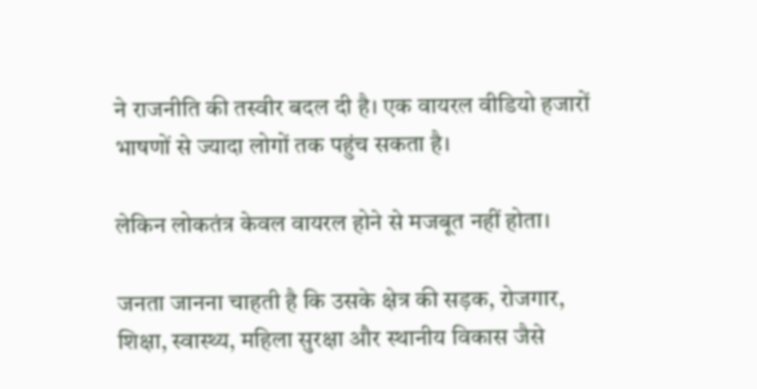ने राजनीति की तस्वीर बदल दी है। एक वायरल वीडियो हजारों भाषणों से ज्यादा लोगों तक पहुंच सकता है।

लेकिन लोकतंत्र केवल वायरल होने से मजबूत नहीं होता।

जनता जानना चाहती है कि उसके क्षेत्र की सड़क, रोजगार, शिक्षा, स्वास्थ्य, महिला सुरक्षा और स्थानीय विकास जैसे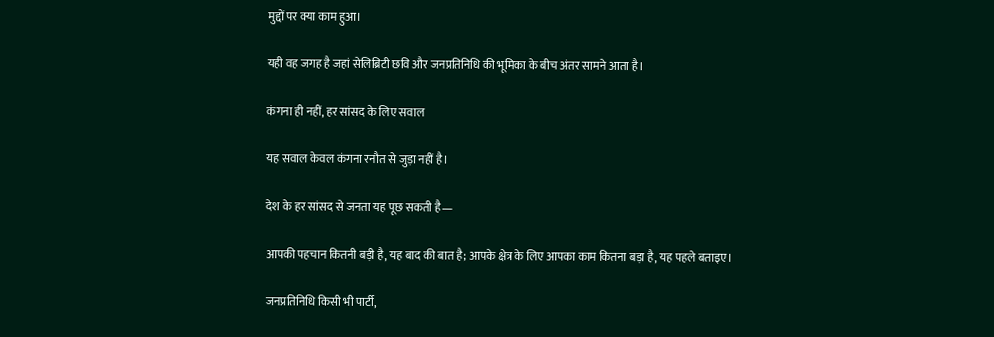मुद्दों पर क्या काम हुआ।

यही वह जगह है जहां सेलिब्रिटी छवि और जनप्रतिनिधि की भूमिका के बीच अंतर सामने आता है।

कंगना ही नहीं, हर सांसद के लिए सवाल

यह सवाल केवल कंगना रनौत से जुड़ा नहीं है।

देश के हर सांसद से जनता यह पूछ सकती है—

आपकी पहचान कितनी बड़ी है, यह बाद की बात है; आपके क्षेत्र के लिए आपका काम कितना बड़ा है, यह पहले बताइए।

जनप्रतिनिधि किसी भी पार्टी,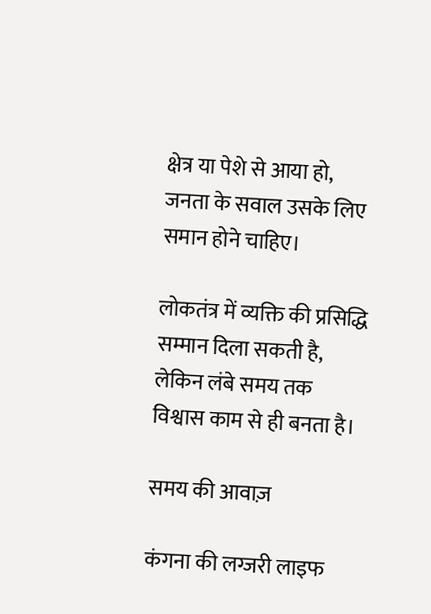क्षेत्र या पेशे से आया हो, जनता के सवाल उसके लिए समान होने चाहिए।

लोकतंत्र में व्यक्ति की प्रसिद्धि सम्मान दिला सकती है, लेकिन लंबे समय तक विश्वास काम से ही बनता है।

समय की आवाज़

कंगना की लग्जरी लाइफ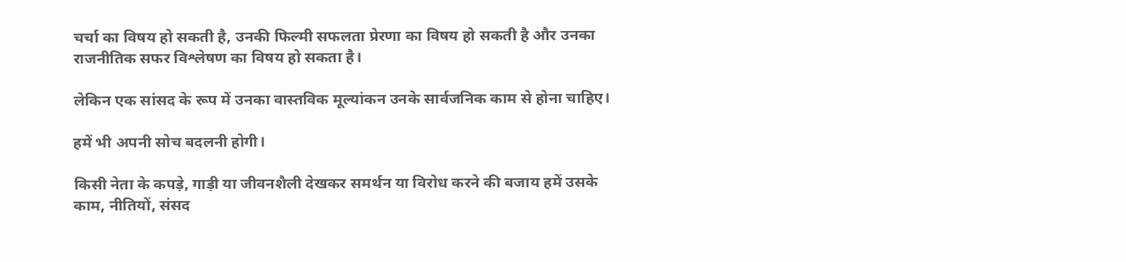चर्चा का विषय हो सकती है, उनकी फिल्मी सफलता प्रेरणा का विषय हो सकती है और उनका राजनीतिक सफर विश्लेषण का विषय हो सकता है।

लेकिन एक सांसद के रूप में उनका वास्तविक मूल्यांकन उनके सार्वजनिक काम से होना चाहिए।

हमें भी अपनी सोच बदलनी होगी।

किसी नेता के कपड़े, गाड़ी या जीवनशैली देखकर समर्थन या विरोध करने की बजाय हमें उसके काम, नीतियों, संसद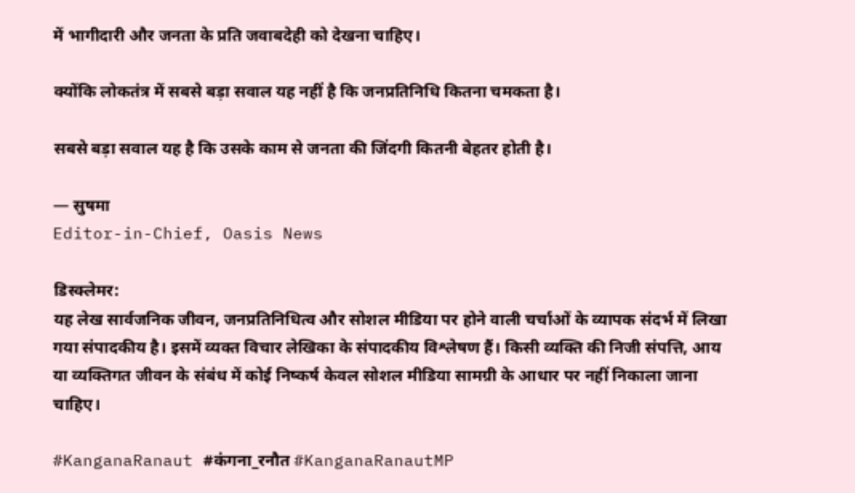में भागीदारी और जनता के प्रति जवाबदेही को देखना चाहिए।

क्योंकि लोकतंत्र में सबसे बड़ा सवाल यह नहीं है कि जनप्रतिनिधि कितना चमकता है।

सबसे बड़ा सवाल यह है कि उसके काम से जनता की जिंदगी कितनी बेहतर होती है।

— सुषमा
Editor-in-Chief, Oasis News

डिस्क्लेमर:
यह लेख सार्वजनिक जीवन, जनप्रतिनिधित्व और सोशल मीडिया पर होने वाली चर्चाओं के व्यापक संदर्भ में लिखा गया संपादकीय है। इसमें व्यक्त विचार लेखिका के संपादकीय विश्लेषण हैं। किसी व्यक्ति की निजी संपत्ति, आय या व्यक्तिगत जीवन के संबंध में कोई निष्कर्ष केवल सोशल मीडिया सामग्री के आधार पर नहीं निकाला जाना चाहिए।

#KanganaRanaut #कंगना_रनौत #KanganaRanautMP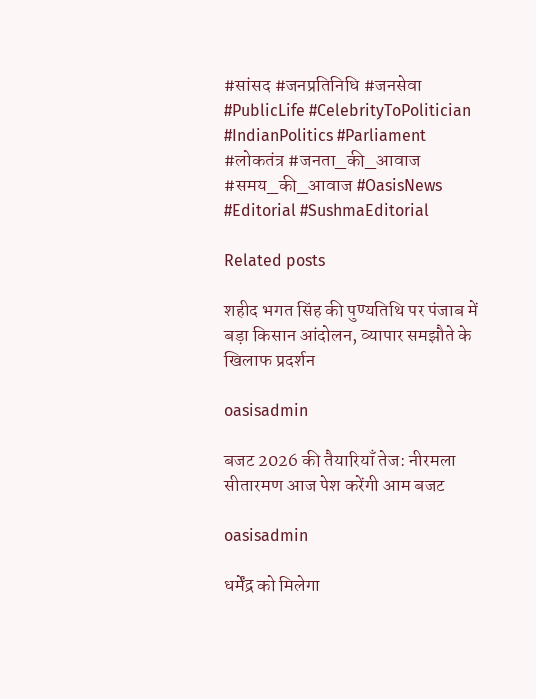#सांसद #जनप्रतिनिधि #जनसेवा #PublicLife #CelebrityToPolitician #IndianPolitics #Parliament #लोकतंत्र #जनता_की_आवाज #समय_की_आवाज #OasisNews #Editorial #SushmaEditorial

Related posts

शहीद भगत सिंह की पुण्यतिथि पर पंजाब में बड़ा किसान आंदोलन, व्यापार समझौते के खिलाफ प्रदर्शन

oasisadmin

बजट 2026 की तैयारियाँ तेज: नीरमला सीतारमण आज पेश करेंगी आम बजट

oasisadmin

धर्मेंद्र को मिलेगा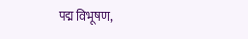पद्म विभूषण,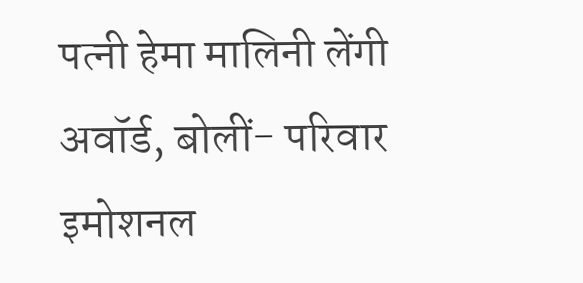पत्नी हेमा मालिनी लेंगी अवॉर्ड, बोलीं- परिवार इमोशनल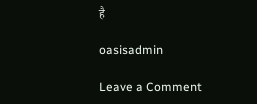है

oasisadmin

Leave a Comment